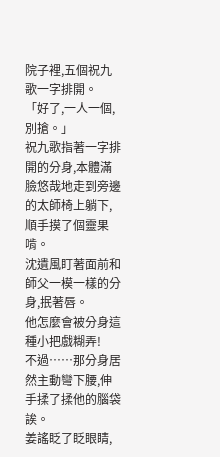院子裡,五個祝九歌一字排開。
「好了,一人一個,別搶。」
祝九歌指著一字排開的分身,本體滿臉悠哉地走到旁邊的太師椅上躺下,順手摸了個靈果啃。
沈遺風盯著面前和師父一模一樣的分身,抿著唇。
他怎麼會被分身這種小把戲糊弄!
不過……那分身居然主動彎下腰,伸手揉了揉他的腦袋誒。
姜謠眨了眨眼睛,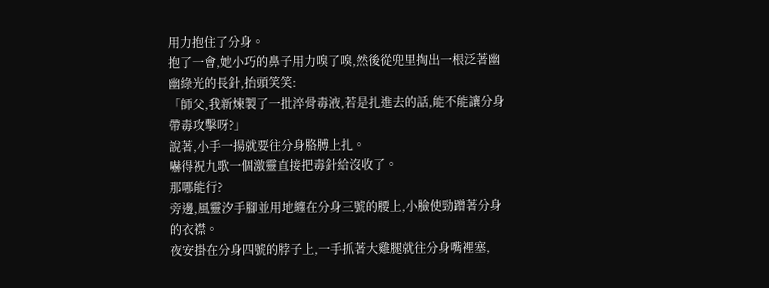用力抱住了分身。
抱了一會,她小巧的鼻子用力嗅了嗅,然後從兜里掏出一根泛著幽幽綠光的長針,抬頭笑笑:
「師父,我新煉製了一批淬骨毒液,若是扎進去的話,能不能讓分身帶毒攻擊呀?」
說著,小手一揚就要往分身胳膊上扎。
嚇得祝九歌一個激靈直接把毒針給沒收了。
那哪能行?
旁邊,風靈汐手腳並用地纏在分身三號的腰上,小臉使勁蹭著分身的衣襟。
夜安掛在分身四號的脖子上,一手抓著大雞腿就往分身嘴裡塞,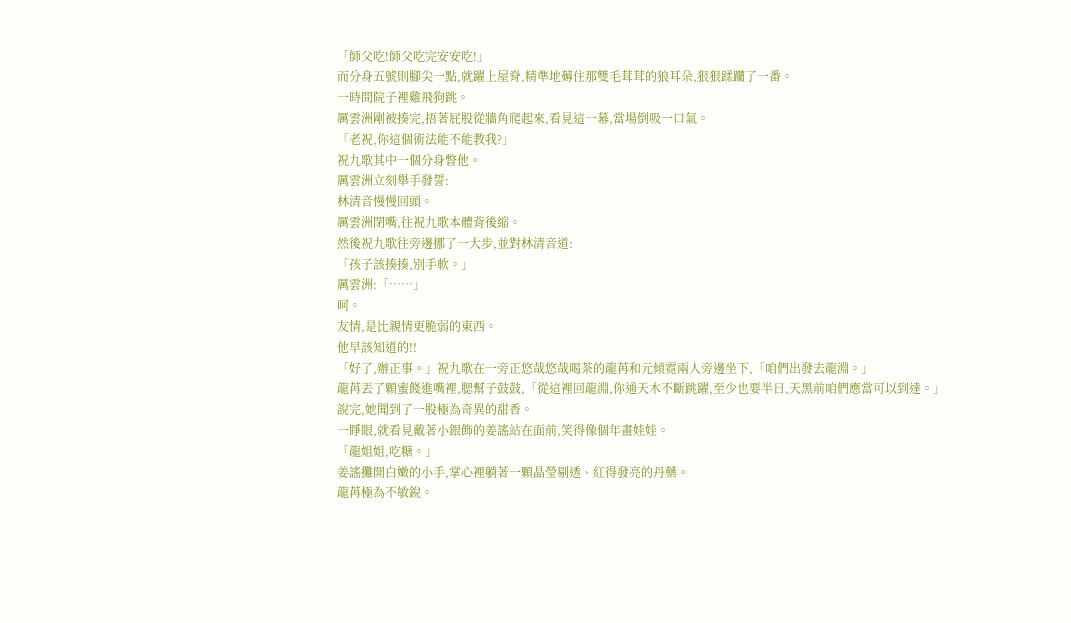「師父吃!師父吃完安安吃!」
而分身五號則腳尖一點,就躍上屋脊,精準地薅住那雙毛茸茸的狼耳朵,狠狠蹂躪了一番。
一時間院子裡雞飛狗跳。
厲雲洲剛被揍完,捂著屁股從牆角爬起來,看見這一幕,當場倒吸一口氣。
「老祝,你這個術法能不能教我?」
祝九歌其中一個分身瞥他。
厲雲洲立刻舉手發誓:
林清音慢慢回頭。
厲雲洲閉嘴,往祝九歌本體背後縮。
然後祝九歌往旁邊挪了一大步,並對林清音道:
「孩子該揍揍,別手軟。」
厲雲洲:「……」
呵。
友情,是比親情更脆弱的東西。
他早該知道的!!
「好了,辦正事。」祝九歌在一旁正悠哉悠哉喝茶的龍苒和元傾霓兩人旁邊坐下,「咱們出發去龍淵。」
龍苒丟了顆蜜餞進嘴裡,腮幫子鼓鼓,「從這裡回龍淵,你通天木不斷跳躍,至少也要半日,天黑前咱們應當可以到達。」
說完,她聞到了一股極為奇異的甜香。
一睜眼,就看見戴著小銀飾的姜謠站在面前,笑得像個年畫娃娃。
「龍姐姐,吃糖。」
姜謠攤開白嫩的小手,掌心裡躺著一顆晶瑩剔透、紅得發亮的丹藥。
龍苒極為不敏銳。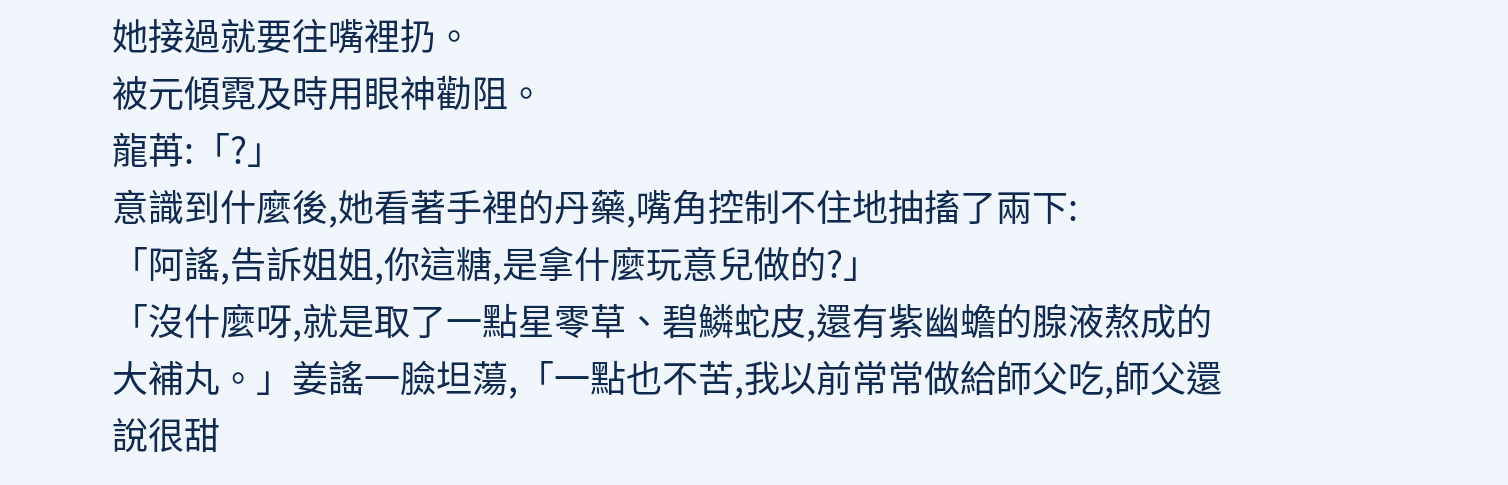她接過就要往嘴裡扔。
被元傾霓及時用眼神勸阻。
龍苒:「?」
意識到什麼後,她看著手裡的丹藥,嘴角控制不住地抽搐了兩下:
「阿謠,告訴姐姐,你這糖,是拿什麼玩意兒做的?」
「沒什麼呀,就是取了一點星零草、碧鱗蛇皮,還有紫幽蟾的腺液熬成的大補丸。」姜謠一臉坦蕩,「一點也不苦,我以前常常做給師父吃,師父還說很甜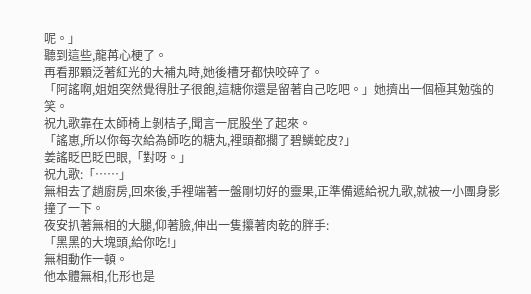呢。」
聽到這些,龍苒心梗了。
再看那顆泛著紅光的大補丸時,她後槽牙都快咬碎了。
「阿謠啊,姐姐突然覺得肚子很飽,這糖你還是留著自己吃吧。」她擠出一個極其勉強的笑。
祝九歌靠在太師椅上剝桔子,聞言一屁股坐了起來。
「謠崽,所以你每次給為師吃的糖丸,裡頭都擱了碧鱗蛇皮?」
姜謠眨巴眨巴眼,「對呀。」
祝九歌:「……」
無相去了趟廚房,回來後,手裡端著一盤剛切好的靈果,正準備遞給祝九歌,就被一小團身影撞了一下。
夜安扒著無相的大腿,仰著臉,伸出一隻攥著肉乾的胖手:
「黑黑的大塊頭,給你吃!」
無相動作一頓。
他本體無相,化形也是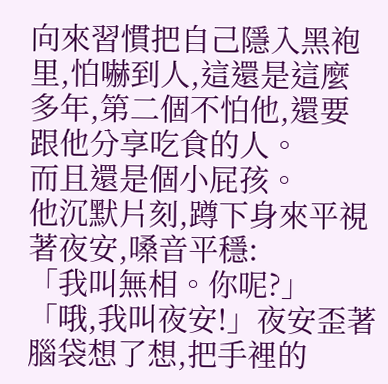向來習慣把自己隱入黑袍里,怕嚇到人,這還是這麼多年,第二個不怕他,還要跟他分享吃食的人。
而且還是個小屁孩。
他沉默片刻,蹲下身來平視著夜安,嗓音平穩:
「我叫無相。你呢?」
「哦,我叫夜安!」夜安歪著腦袋想了想,把手裡的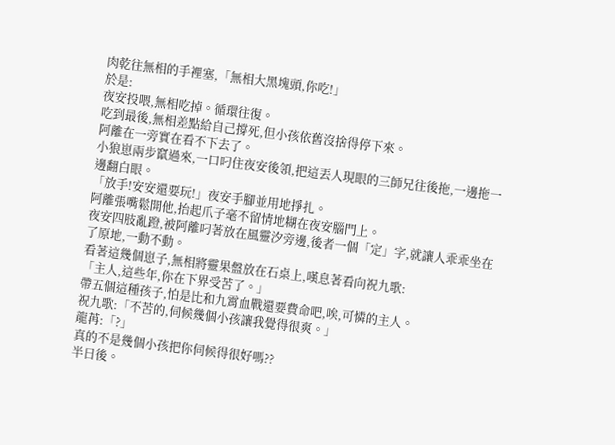肉乾往無相的手裡塞,「無相大黑塊頭,你吃!」
於是:
夜安投喂,無相吃掉。循環往復。
吃到最後,無相差點給自己撐死,但小孩依舊沒捨得停下來。
阿離在一旁實在看不下去了。
小狼崽兩步竄過來,一口叼住夜安後領,把這丟人現眼的三師兄往後拖,一邊拖一邊翻白眼。
「放手!安安還要玩!」夜安手腳並用地掙扎。
阿離張嘴鬆開他,抬起爪子毫不留情地糊在夜安腦門上。
夜安四肢亂蹬,被阿離叼著放在風靈汐旁邊,後者一個「定」字,就讓人乖乖坐在了原地,一動不動。
看著這幾個崽子,無相將靈果盤放在石桌上,嘆息著看向祝九歌:
「主人,這些年,你在下界受苦了。」
帶五個這種孩子,怕是比和九霄血戰還要費命吧,唉,可憐的主人。
祝九歌:「不苦的,伺候幾個小孩讓我覺得很爽。」
龍苒:「?」
真的不是幾個小孩把你伺候得很好嗎??
半日後。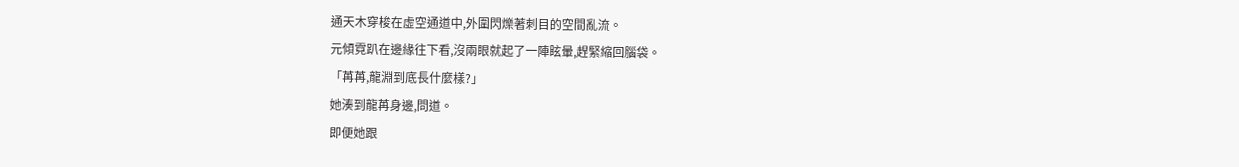通天木穿梭在虛空通道中,外圍閃爍著刺目的空間亂流。
元傾霓趴在邊緣往下看,沒兩眼就起了一陣眩暈,趕緊縮回腦袋。
「苒苒,龍淵到底長什麼樣?」
她湊到龍苒身邊,問道。
即便她跟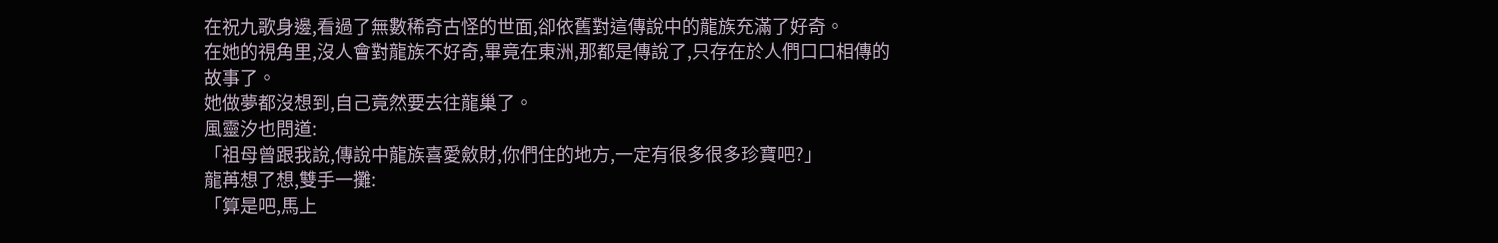在祝九歌身邊,看過了無數稀奇古怪的世面,卻依舊對這傳說中的龍族充滿了好奇。
在她的視角里,沒人會對龍族不好奇,畢竟在東洲,那都是傳說了,只存在於人們口口相傳的故事了。
她做夢都沒想到,自己竟然要去往龍巢了。
風靈汐也問道:
「祖母曾跟我說,傳說中龍族喜愛斂財,你們住的地方,一定有很多很多珍寶吧?」
龍苒想了想,雙手一攤:
「算是吧,馬上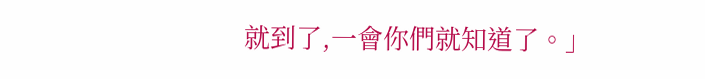就到了,一會你們就知道了。」